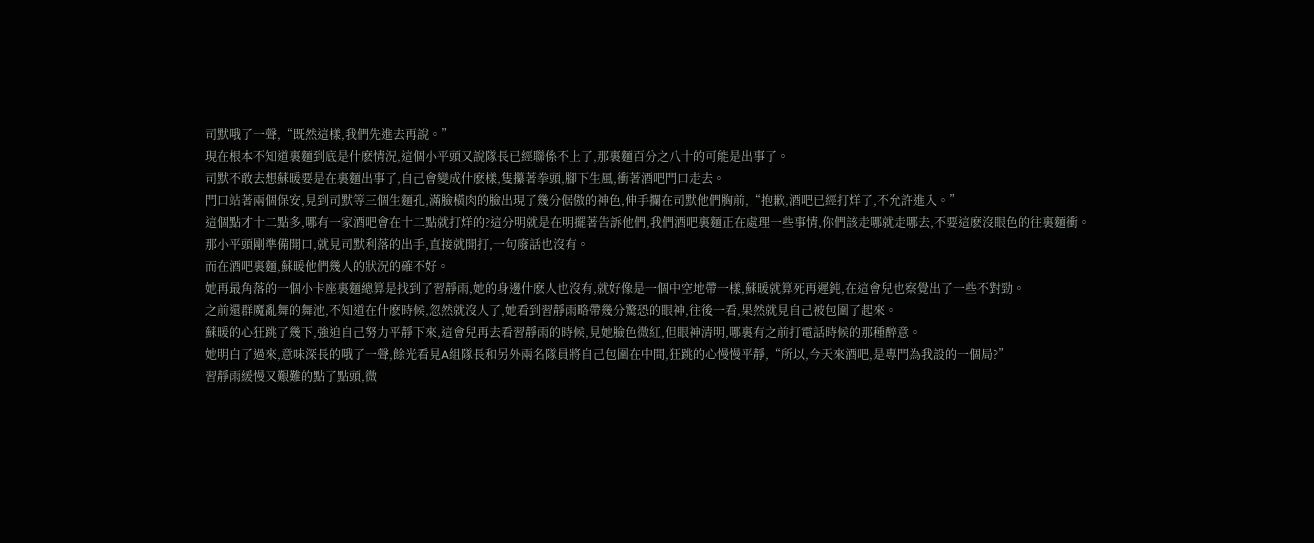司默哦了一聲,“既然這樣,我們先進去再說。”
現在根本不知道裏麵到底是什麽情況,這個小平頭又說隊長已經聯係不上了,那裏麵百分之八十的可能是出事了。
司默不敢去想蘇暖要是在裏麵出事了,自己會變成什麽樣,隻攥著拳頭,腳下生風,衝著酒吧門口走去。
門口站著兩個保安,見到司默等三個生麵孔,滿臉橫肉的臉出現了幾分倨傲的神色,伸手攔在司默他們胸前,“抱歉,酒吧已經打烊了,不允許進入。”
這個點才十二點多,哪有一家酒吧會在十二點就打烊的?這分明就是在明擺著告訴他們,我們酒吧裏麵正在處理一些事情,你們該走哪就走哪去,不要這麽沒眼色的往裏麵衝。
那小平頭剛準備開口,就見司默利落的出手,直接就開打,一句廢話也沒有。
而在酒吧裏麵,蘇暖他們幾人的狀況的確不好。
她再最角落的一個小卡座裏麵總算是找到了習靜雨,她的身邊什麽人也沒有,就好像是一個中空地帶一樣,蘇暖就算死再遲鈍,在這會兒也察覺出了一些不對勁。
之前還群魔亂舞的舞池,不知道在什麽時候,忽然就沒人了,她看到習靜雨略帶幾分驚恐的眼神,往後一看,果然就見自己被包圍了起來。
蘇暖的心狂跳了幾下,強迫自己努力平靜下來,這會兒再去看習靜雨的時候,見她臉色微紅,但眼神清明,哪裏有之前打電話時候的那種醉意。
她明白了過來,意味深長的哦了一聲,餘光看見A組隊長和另外兩名隊員將自己包圍在中間,狂跳的心慢慢平靜,“所以,今天來酒吧,是專門為我設的一個局?”
習靜雨緩慢又艱難的點了點頭,微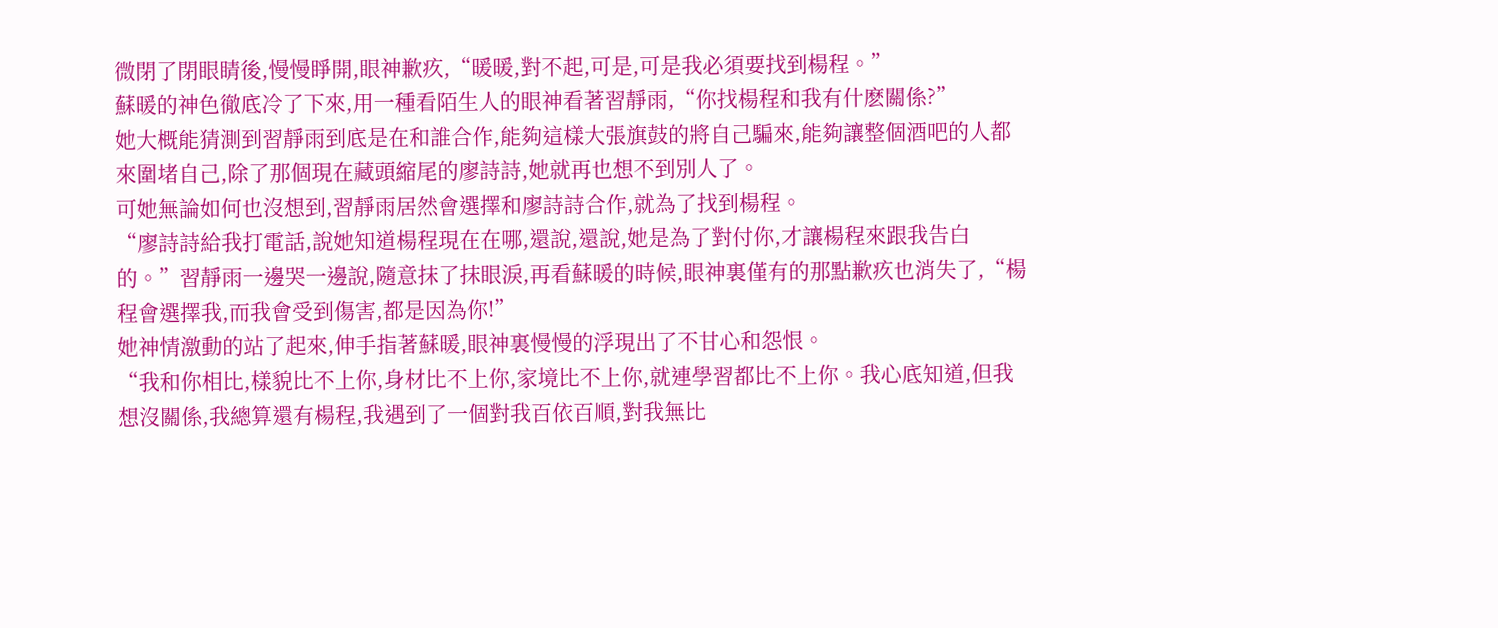微閉了閉眼睛後,慢慢睜開,眼神歉疚,“暖暖,對不起,可是,可是我必須要找到楊程。”
蘇暖的神色徹底冷了下來,用一種看陌生人的眼神看著習靜雨,“你找楊程和我有什麽關係?”
她大概能猜測到習靜雨到底是在和誰合作,能夠這樣大張旗鼓的將自己騙來,能夠讓整個酒吧的人都來圍堵自己,除了那個現在藏頭縮尾的廖詩詩,她就再也想不到別人了。
可她無論如何也沒想到,習靜雨居然會選擇和廖詩詩合作,就為了找到楊程。
“廖詩詩給我打電話,說她知道楊程現在在哪,還說,還說,她是為了對付你,才讓楊程來跟我告白的。”習靜雨一邊哭一邊說,隨意抹了抹眼淚,再看蘇暖的時候,眼神裏僅有的那點歉疚也消失了,“楊程會選擇我,而我會受到傷害,都是因為你!”
她神情激動的站了起來,伸手指著蘇暖,眼神裏慢慢的浮現出了不甘心和怨恨。
“我和你相比,樣貌比不上你,身材比不上你,家境比不上你,就連學習都比不上你。我心底知道,但我想沒關係,我總算還有楊程,我遇到了一個對我百依百順,對我無比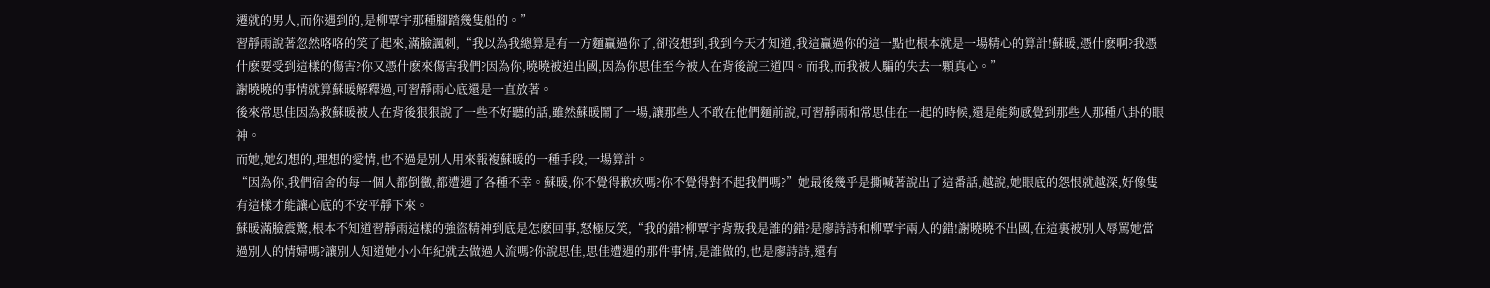遷就的男人,而你遇到的,是柳覃宇那種腳踏幾隻船的。”
習靜雨說著忽然咯咯的笑了起來,滿臉諷刺,“我以為我總算是有一方麵贏過你了,卻沒想到,我到今天才知道,我這贏過你的這一點也根本就是一場精心的算計!蘇暖,憑什麽啊?我憑什麽要受到這樣的傷害?你又憑什麽來傷害我們?因為你,曉曉被迫出國,因為你思佳至今被人在背後說三道四。而我,而我被人騙的失去一顆真心。”
謝曉曉的事情就算蘇暖解釋過,可習靜雨心底還是一直放著。
後來常思佳因為救蘇暖被人在背後狠狠說了一些不好聽的話,雖然蘇暖鬧了一場,讓那些人不敢在他們麵前說,可習靜雨和常思佳在一起的時候,還是能夠感覺到那些人那種八卦的眼神。
而她,她幻想的,理想的愛情,也不過是別人用來報複蘇暖的一種手段,一場算計。
“因為你,我們宿舍的每一個人都倒黴,都遭遇了各種不幸。蘇暖,你不覺得歉疚嗎?你不覺得對不起我們嗎?”她最後幾乎是撕喊著說出了這番話,越說,她眼底的怨恨就越深,好像隻有這樣才能讓心底的不安平靜下來。
蘇暖滿臉震驚,根本不知道習靜雨這樣的強盜精神到底是怎麽回事,怒極反笑,“我的錯?柳覃宇背叛我是誰的錯?是廖詩詩和柳覃宇兩人的錯!謝曉曉不出國,在這裏被別人辱罵她當過別人的情婦嗎?讓別人知道她小小年紀就去做過人流嗎?你說思佳,思佳遭遇的那件事情,是誰做的,也是廖詩詩,還有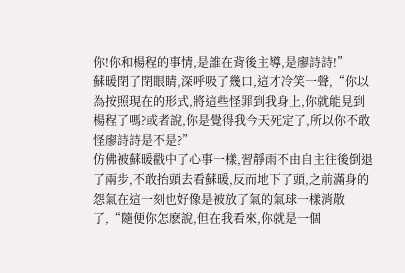你!你和楊程的事情,是誰在背後主導,是廖詩詩!”
蘇暖閉了閉眼睛,深呼吸了幾口,這才冷笑一聲,“你以為按照現在的形式,將這些怪罪到我身上,你就能見到楊程了嗎?或者說,你是覺得我今天死定了,所以你不敢怪廖詩詩是不是?”
仿佛被蘇暖戳中了心事一樣,習靜雨不由自主往後倒退了兩步,不敢抬頭去看蘇暖,反而地下了頭,之前滿身的怨氣在這一刻也好像是被放了氣的氣球一樣消散了,“隨便你怎麽說,但在我看來,你就是一個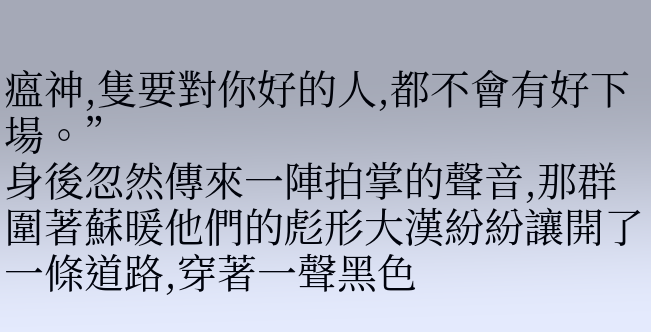瘟神,隻要對你好的人,都不會有好下場。”
身後忽然傳來一陣拍掌的聲音,那群圍著蘇暖他們的彪形大漢紛紛讓開了一條道路,穿著一聲黑色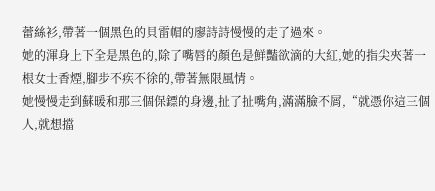蕾絲衫,帶著一個黑色的貝雷帽的廖詩詩慢慢的走了過來。
她的渾身上下全是黑色的,除了嘴唇的顏色是鮮豔欲滴的大紅,她的指尖夾著一根女士香煙,腳步不疾不徐的,帶著無限風情。
她慢慢走到蘇暖和那三個保鏢的身邊,扯了扯嘴角,滿滿臉不屑,“就憑你這三個人,就想擋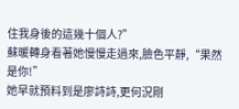住我身後的這幾十個人?”
蘇暖轉身看著她慢慢走過來,臉色平靜,“果然是你!”
她早就預料到是廖詩詩,更何況剛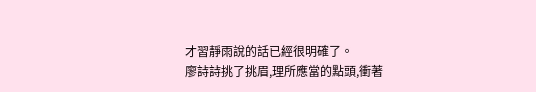才習靜雨說的話已經很明確了。
廖詩詩挑了挑眉,理所應當的點頭,衝著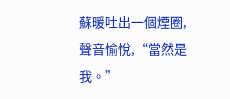蘇暖吐出一個煙圈,聲音愉悅,“當然是我。”